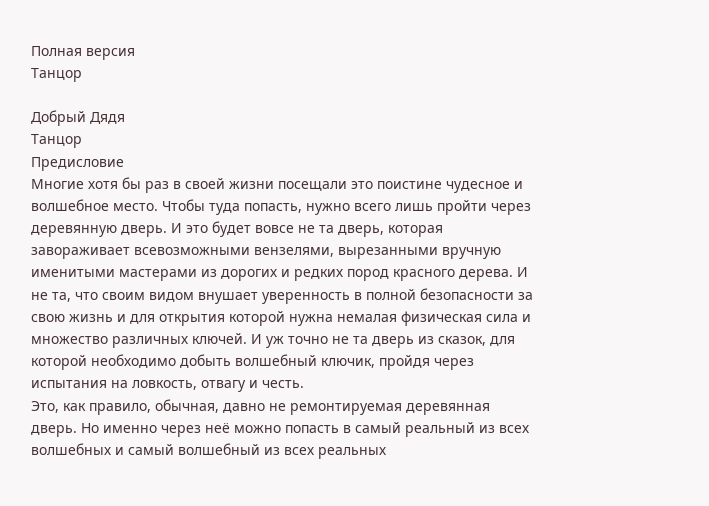Полная версия
Танцор

Добрый Дядя
Танцор
Предисловие
Многие хотя бы раз в своей жизни посещали это поистине чудесное и волшебное место. Чтобы туда попасть, нужно всего лишь пройти через деревянную дверь. И это будет вовсе не та дверь, которая завораживает всевозможными вензелями, вырезанными вручную именитыми мастерами из дорогих и редких пород красного дерева. И не та, что своим видом внушает уверенность в полной безопасности за свою жизнь и для открытия которой нужна немалая физическая сила и множество различных ключей. И уж точно не та дверь из сказок, для которой необходимо добыть волшебный ключик, пройдя через испытания на ловкость, отвагу и честь.
Это, как правило, обычная, давно не ремонтируемая деревянная дверь. Но именно через неё можно попасть в самый реальный из всех волшебных и самый волшебный из всех реальных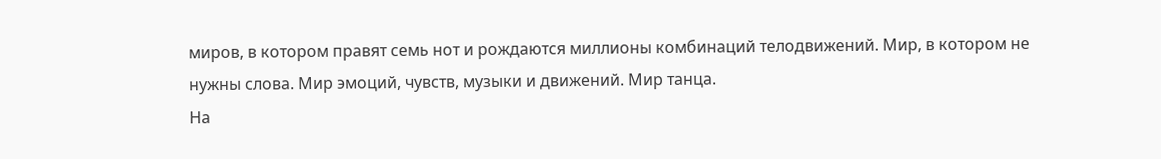миров, в котором правят семь нот и рождаются миллионы комбинаций телодвижений. Мир, в котором не нужны слова. Мир эмоций, чувств, музыки и движений. Мир танца.
На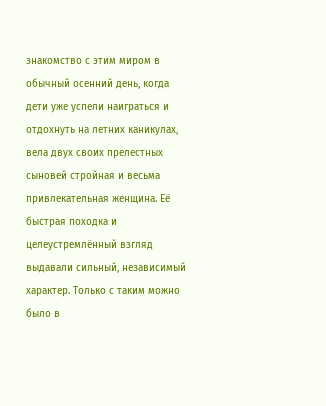знакомство с этим миром в обычный осенний день, когда дети уже успели наиграться и отдохнуть на летних каникулах, вела двух своих прелестных сыновей стройная и весьма привлекательная женщина. Её быстрая походка и целеустремлённый взгляд выдавали сильный, независимый характер. Только с таким можно было в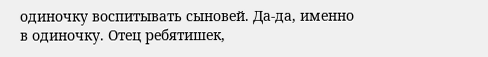одиночку воспитывать сыновей. Да-да, именно в одиночку. Отец ребятишек,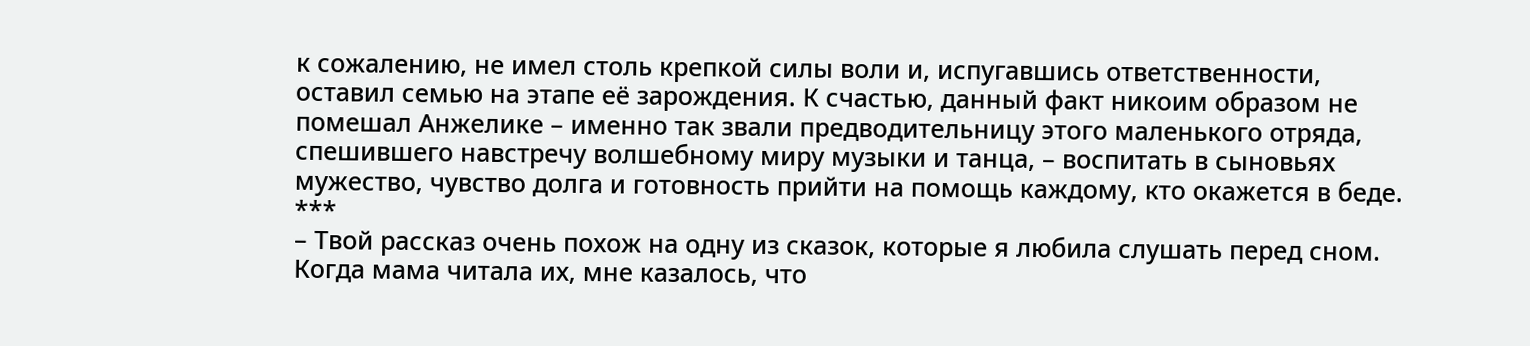к сожалению, не имел столь крепкой силы воли и, испугавшись ответственности, оставил семью на этапе её зарождения. К счастью, данный факт никоим образом не помешал Анжелике – именно так звали предводительницу этого маленького отряда, спешившего навстречу волшебному миру музыки и танца, – воспитать в сыновьях мужество, чувство долга и готовность прийти на помощь каждому, кто окажется в беде.
***
– Твой рассказ очень похож на одну из сказок, которые я любила слушать перед сном. Когда мама читала их, мне казалось, что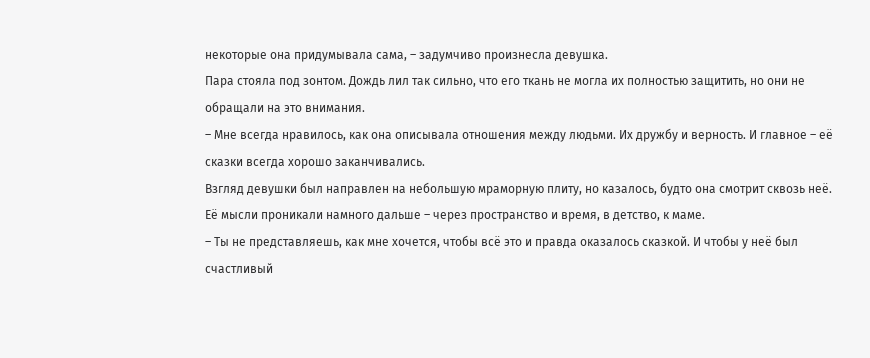некоторые она придумывала сама, – задумчиво произнесла девушка.
Пара стояла под зонтом. Дождь лил так сильно, что его ткань не могла их полностью защитить, но они не обращали на это внимания.
– Мне всегда нравилось, как она описывала отношения между людьми. Их дружбу и верность. И главное – её сказки всегда хорошо заканчивались.
Взгляд девушки был направлен на небольшую мраморную плиту, но казалось, будто она смотрит сквозь неё. Её мысли проникали намного дальше – через пространство и время, в детство, к маме.
– Ты не представляешь, как мне хочется, чтобы всё это и правда оказалось сказкой. И чтобы у неё был счастливый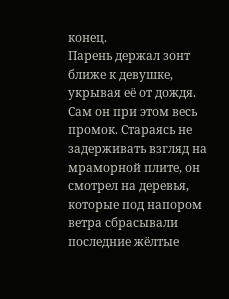конец.
Парень держал зонт ближе к девушке, укрывая её от дождя. Сам он при этом весь промок. Стараясь не задерживать взгляд на мраморной плите, он смотрел на деревья, которые под напором ветра сбрасывали последние жёлтые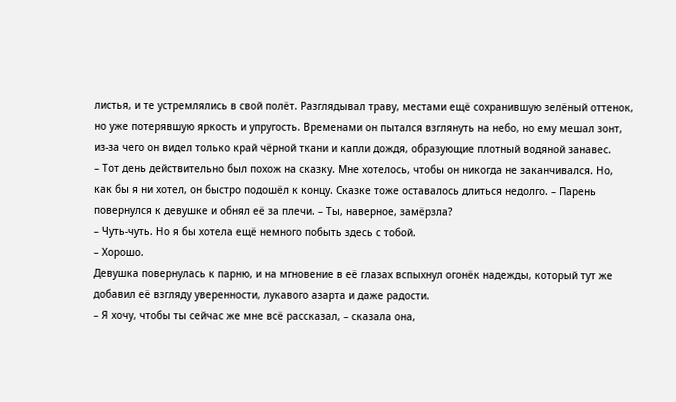листья, и те устремлялись в свой полёт. Разглядывал траву, местами ещё сохранившую зелёный оттенок, но уже потерявшую яркость и упругость. Временами он пытался взглянуть на небо, но ему мешал зонт, из-за чего он видел только край чёрной ткани и капли дождя, образующие плотный водяной занавес.
– Тот день действительно был похож на сказку. Мне хотелось, чтобы он никогда не заканчивался. Но, как бы я ни хотел, он быстро подошёл к концу. Сказке тоже оставалось длиться недолго. – Парень повернулся к девушке и обнял её за плечи. – Ты, наверное, замёрзла?
– Чуть-чуть. Но я бы хотела ещё немного побыть здесь с тобой.
– Хорошо.
Девушка повернулась к парню, и на мгновение в её глазах вспыхнул огонёк надежды, который тут же добавил её взгляду уверенности, лукавого азарта и даже радости.
– Я хочу, чтобы ты сейчас же мне всё рассказал, – сказала она,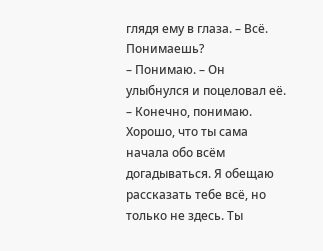глядя ему в глаза. – Всё. Понимаешь?
– Понимаю. – Он улыбнулся и поцеловал её. – Конечно, понимаю. Хорошо, что ты сама начала обо всём догадываться. Я обещаю рассказать тебе всё, но только не здесь. Ты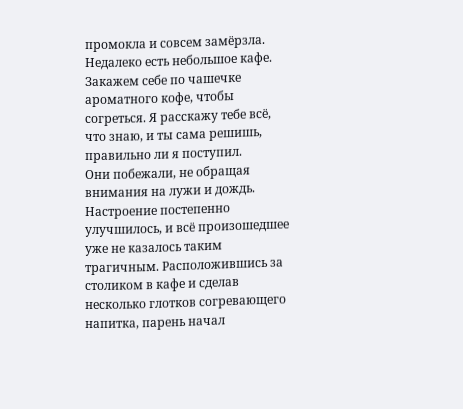промокла и совсем замёрзла. Недалеко есть небольшое кафе. Закажем себе по чашечке ароматного кофе, чтобы согреться. Я расскажу тебе всё, что знаю, и ты сама решишь, правильно ли я поступил.
Они побежали, не обращая внимания на лужи и дождь. Настроение постепенно улучшилось, и всё произошедшее уже не казалось таким трагичным. Расположившись за столиком в кафе и сделав несколько глотков согревающего напитка, парень начал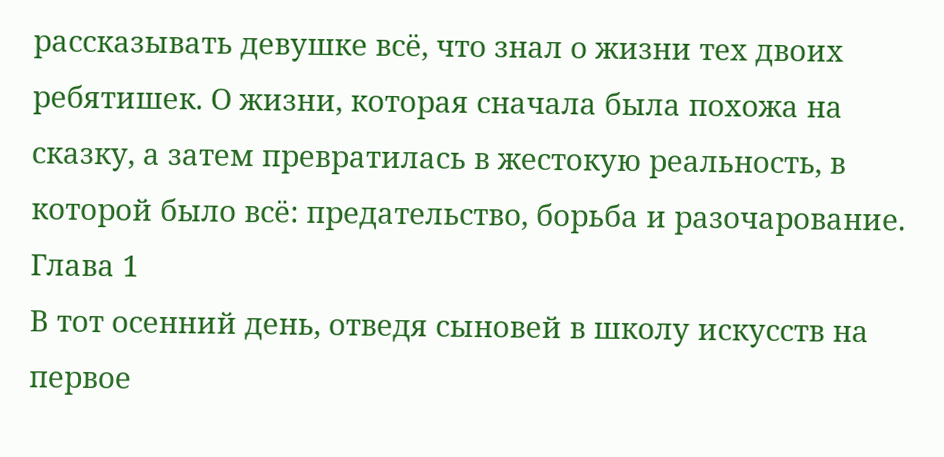рассказывать девушке всё, что знал о жизни тех двоих ребятишек. О жизни, которая сначала была похожа на сказку, а затем превратилась в жестокую реальность, в которой было всё: предательство, борьба и разочарование.
Глава 1
В тот осенний день, отведя сыновей в школу искусств на первое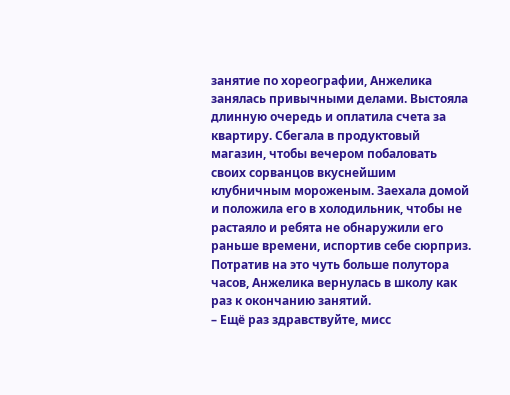занятие по хореографии, Анжелика занялась привычными делами. Выстояла длинную очередь и оплатила счета за квартиру. Сбегала в продуктовый магазин, чтобы вечером побаловать своих сорванцов вкуснейшим клубничным мороженым. Заехала домой и положила его в холодильник, чтобы не растаяло и ребята не обнаружили его раньше времени, испортив себе сюрприз. Потратив на это чуть больше полутора часов, Анжелика вернулась в школу как раз к окончанию занятий.
– Ещё раз здравствуйте, мисс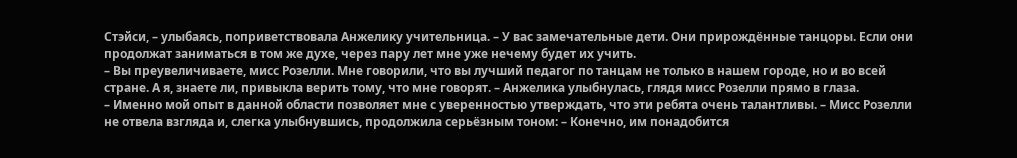Стэйси, – улыбаясь, поприветствовала Анжелику учительница. – У вас замечательные дети. Они прирождённые танцоры. Если они продолжат заниматься в том же духе, через пару лет мне уже нечему будет их учить.
– Вы преувеличиваете, мисс Розелли. Мне говорили, что вы лучший педагог по танцам не только в нашем городе, но и во всей стране. А я, знаете ли, привыкла верить тому, что мне говорят. – Анжелика улыбнулась, глядя мисс Розелли прямо в глаза.
– Именно мой опыт в данной области позволяет мне с уверенностью утверждать, что эти ребята очень талантливы. – Мисс Розелли не отвела взгляда и, слегка улыбнувшись, продолжила серьёзным тоном: – Конечно, им понадобится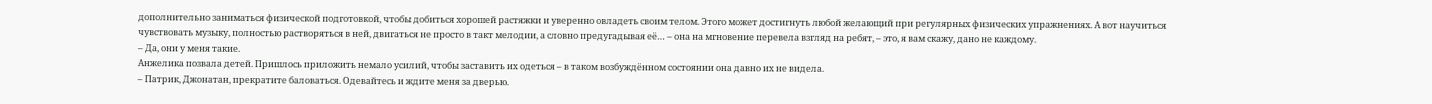дополнительно заниматься физической подготовкой, чтобы добиться хорошей растяжки и уверенно овладеть своим телом. Этого может достигнуть любой желающий при регулярных физических упражнениях. А вот научиться чувствовать музыку, полностью растворяться в ней, двигаться не просто в такт мелодии, а словно предугадывая её… – она на мгновение перевела взгляд на ребят, – это, я вам скажу, дано не каждому.
– Да, они у меня такие.
Анжелика позвала детей. Пришлось приложить немало усилий, чтобы заставить их одеться – в таком возбуждённом состоянии она давно их не видела.
– Патрик, Джонатан, прекратите баловаться. Одевайтесь и ждите меня за дверью.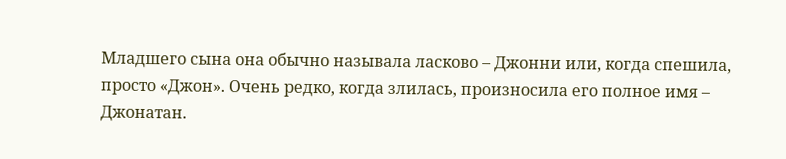Младшего сына она обычно называла ласково – Джонни или, когда спешила, просто «Джон». Очень редко, когда злилась, произносила его полное имя – Джонатан.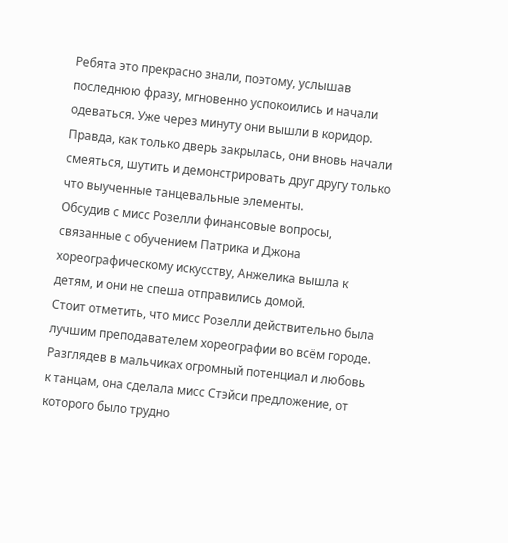Ребята это прекрасно знали, поэтому, услышав последнюю фразу, мгновенно успокоились и начали одеваться. Уже через минуту они вышли в коридор. Правда, как только дверь закрылась, они вновь начали смеяться, шутить и демонстрировать друг другу только что выученные танцевальные элементы.
Обсудив с мисс Розелли финансовые вопросы, связанные с обучением Патрика и Джона хореографическому искусству, Анжелика вышла к детям, и они не спеша отправились домой.
Стоит отметить, что мисс Розелли действительно была лучшим преподавателем хореографии во всём городе. Разглядев в мальчиках огромный потенциал и любовь к танцам, она сделала мисс Стэйси предложение, от которого было трудно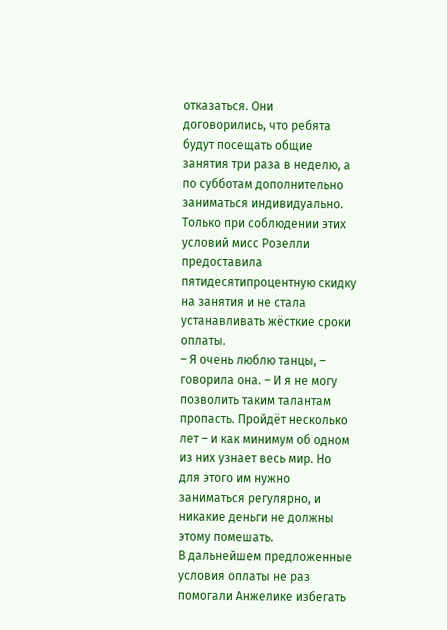отказаться. Они договорились, что ребята будут посещать общие занятия три раза в неделю, а по субботам дополнительно заниматься индивидуально. Только при соблюдении этих условий мисс Розелли предоставила пятидесятипроцентную скидку на занятия и не стала устанавливать жёсткие сроки оплаты.
– Я очень люблю танцы, – говорила она. – И я не могу позволить таким талантам пропасть. Пройдёт несколько лет – и как минимум об одном из них узнает весь мир. Но для этого им нужно заниматься регулярно, и никакие деньги не должны этому помешать.
В дальнейшем предложенные условия оплаты не раз помогали Анжелике избегать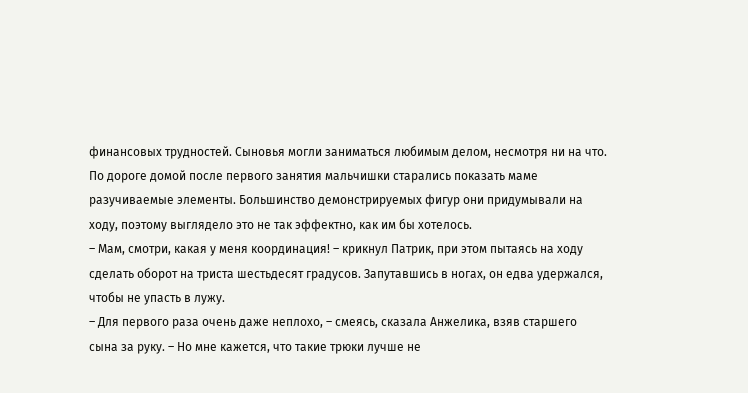финансовых трудностей. Сыновья могли заниматься любимым делом, несмотря ни на что.
По дороге домой после первого занятия мальчишки старались показать маме разучиваемые элементы. Большинство демонстрируемых фигур они придумывали на ходу, поэтому выглядело это не так эффектно, как им бы хотелось.
– Мам, смотри, какая у меня координация! – крикнул Патрик, при этом пытаясь на ходу сделать оборот на триста шестьдесят градусов. Запутавшись в ногах, он едва удержался, чтобы не упасть в лужу.
– Для первого раза очень даже неплохо, – смеясь, сказала Анжелика, взяв старшего сына за руку. – Но мне кажется, что такие трюки лучше не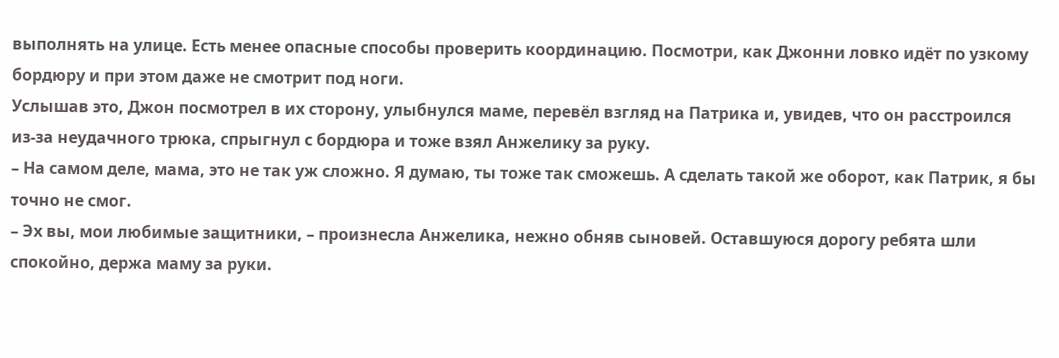выполнять на улице. Есть менее опасные способы проверить координацию. Посмотри, как Джонни ловко идёт по узкому бордюру и при этом даже не смотрит под ноги.
Услышав это, Джон посмотрел в их сторону, улыбнулся маме, перевёл взгляд на Патрика и, увидев, что он расстроился из-за неудачного трюка, спрыгнул с бордюра и тоже взял Анжелику за руку.
– На самом деле, мама, это не так уж сложно. Я думаю, ты тоже так сможешь. А сделать такой же оборот, как Патрик, я бы точно не смог.
– Эх вы, мои любимые защитники, – произнесла Анжелика, нежно обняв сыновей. Оставшуюся дорогу ребята шли спокойно, держа маму за руки.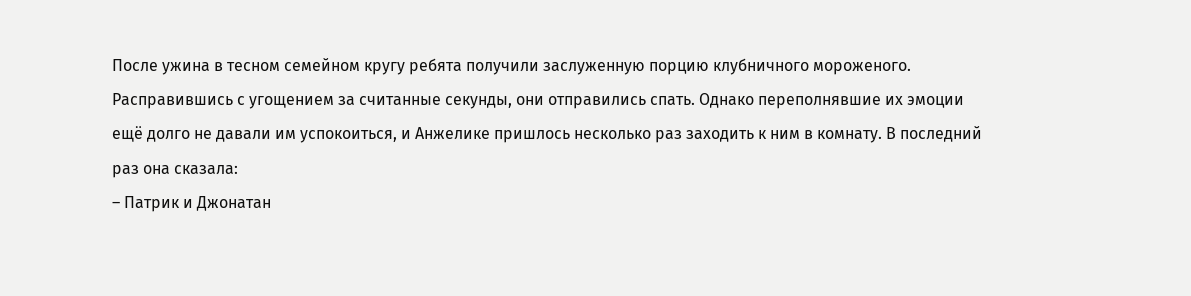После ужина в тесном семейном кругу ребята получили заслуженную порцию клубничного мороженого. Расправившись с угощением за считанные секунды, они отправились спать. Однако переполнявшие их эмоции ещё долго не давали им успокоиться, и Анжелике пришлось несколько раз заходить к ним в комнату. В последний раз она сказала:
– Патрик и Джонатан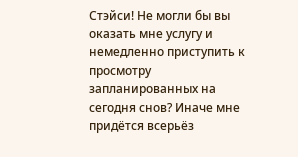Стэйси! Не могли бы вы оказать мне услугу и немедленно приступить к просмотру запланированных на сегодня снов? Иначе мне придётся всерьёз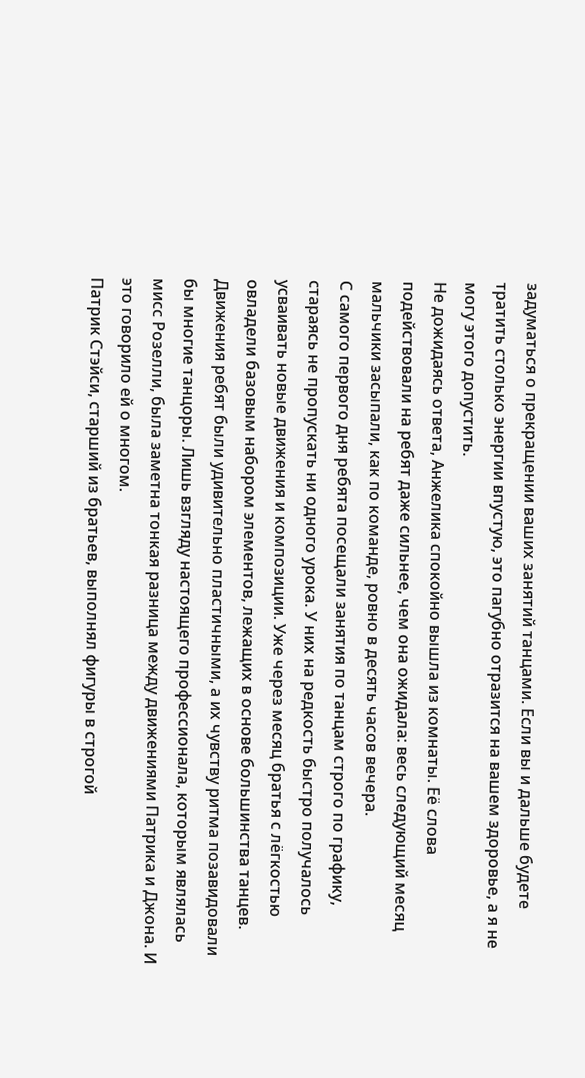задуматься о прекращении ваших занятий танцами. Если вы и дальше будете тратить столько энергии впустую, это пагубно отразится на вашем здоровье, а я не могу этого допустить.
Не дожидаясь ответа, Анжелика спокойно вышла из комнаты. Её слова подействовали на ребят даже сильнее, чем она ожидала: весь следующий месяц мальчики засыпали, как по команде, ровно в десять часов вечера.
С самого первого дня ребята посещали занятия по танцам строго по графику, стараясь не пропускать ни одного урока. У них на редкость быстро получалось усваивать новые движения и композиции. Уже через месяц братья с лёгкостью овладели базовым набором элементов, лежащих в основе большинства танцев. Движения ребят были удивительно пластичными, а их чувству ритма позавидовали бы многие танцоры. Лишь взгляду настоящего профессионала, которым являлась мисс Розелли, была заметна тонкая разница между движениями Патрика и Джона. И это говорило ей о многом.
Патрик Стэйси, старший из братьев, выполнял фигуры в строгой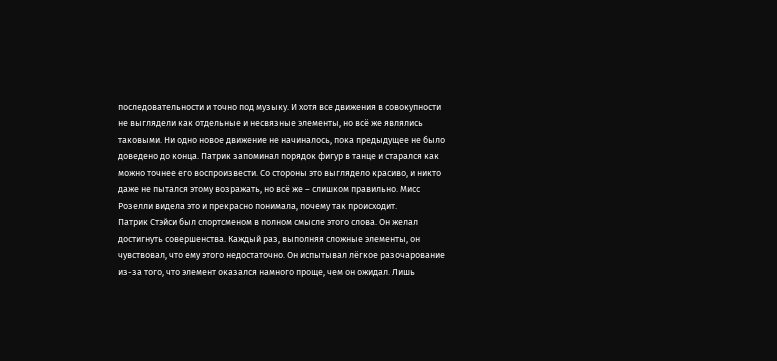последовательности и точно под музыку. И хотя все движения в совокупности не выглядели как отдельные и несвязные элементы, но всё же являлись таковыми. Ни одно новое движение не начиналось, пока предыдущее не было доведено до конца. Патрик запоминал порядок фигур в танце и старался как можно точнее его воспроизвести. Со стороны это выглядело красиво, и никто даже не пытался этому возражать, но всё же – слишком правильно. Мисс Розелли видела это и прекрасно понимала, почему так происходит.
Патрик Стэйси был спортсменом в полном смысле этого слова. Он желал достигнуть совершенства. Каждый раз, выполняя сложные элементы, он чувствовал, что ему этого недостаточно. Он испытывал лёгкое разочарование из-за того, что элемент оказался намного проще, чем он ожидал. Лишь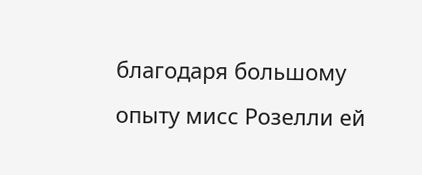благодаря большому опыту мисс Розелли ей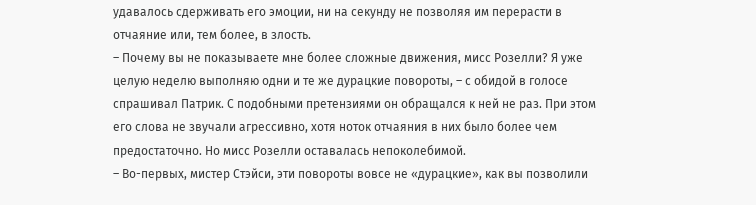удавалось сдерживать его эмоции, ни на секунду не позволяя им перерасти в отчаяние или, тем более, в злость.
– Почему вы не показываете мне более сложные движения, мисс Розелли? Я уже целую неделю выполняю одни и те же дурацкие повороты, – с обидой в голосе спрашивал Патрик. С подобными претензиями он обращался к ней не раз. При этом его слова не звучали агрессивно, хотя ноток отчаяния в них было более чем предостаточно. Но мисс Розелли оставалась непоколебимой.
– Во-первых, мистер Стэйси, эти повороты вовсе не «дурацкие», как вы позволили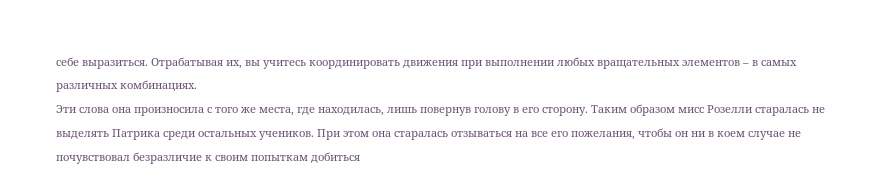себе выразиться. Отрабатывая их, вы учитесь координировать движения при выполнении любых вращательных элементов – в самых различных комбинациях.
Эти слова она произносила с того же места, где находилась, лишь повернув голову в его сторону. Таким образом мисс Розелли старалась не выделять Патрика среди остальных учеников. При этом она старалась отзываться на все его пожелания, чтобы он ни в коем случае не почувствовал безразличие к своим попыткам добиться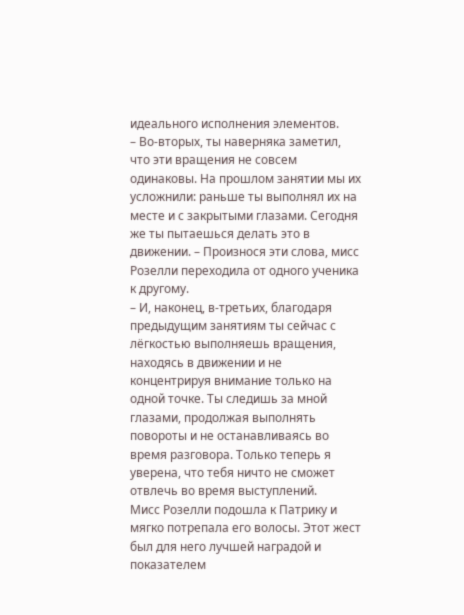идеального исполнения элементов.
– Во-вторых, ты наверняка заметил, что эти вращения не совсем одинаковы. На прошлом занятии мы их усложнили: раньше ты выполнял их на месте и с закрытыми глазами. Сегодня же ты пытаешься делать это в движении. – Произнося эти слова, мисс Розелли переходила от одного ученика к другому.
– И, наконец, в-третьих, благодаря предыдущим занятиям ты сейчас с лёгкостью выполняешь вращения, находясь в движении и не концентрируя внимание только на одной точке. Ты следишь за мной глазами, продолжая выполнять повороты и не останавливаясь во время разговора. Только теперь я уверена, что тебя ничто не сможет отвлечь во время выступлений.
Мисс Розелли подошла к Патрику и мягко потрепала его волосы. Этот жест был для него лучшей наградой и показателем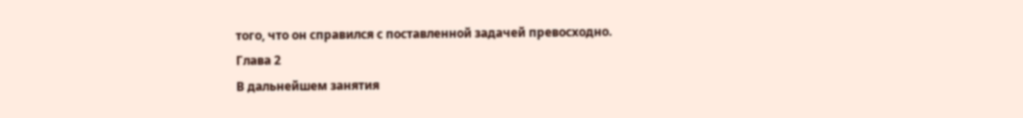того, что он справился с поставленной задачей превосходно.
Глава 2
В дальнейшем занятия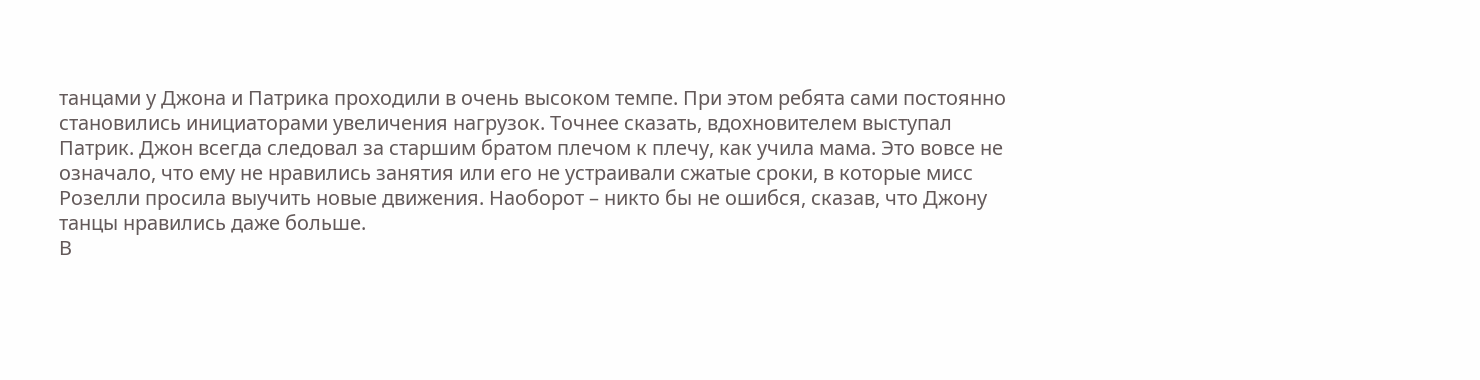танцами у Джона и Патрика проходили в очень высоком темпе. При этом ребята сами постоянно становились инициаторами увеличения нагрузок. Точнее сказать, вдохновителем выступал Патрик. Джон всегда следовал за старшим братом плечом к плечу, как учила мама. Это вовсе не означало, что ему не нравились занятия или его не устраивали сжатые сроки, в которые мисс Розелли просила выучить новые движения. Наоборот – никто бы не ошибся, сказав, что Джону танцы нравились даже больше.
В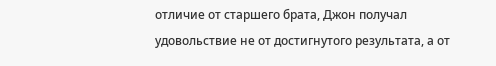отличие от старшего брата, Джон получал удовольствие не от достигнутого результата, а от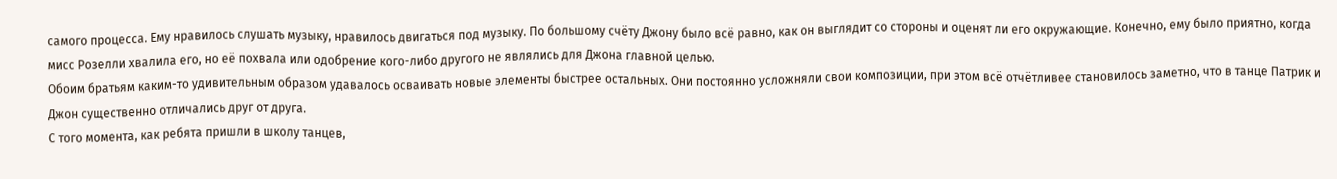самого процесса. Ему нравилось слушать музыку, нравилось двигаться под музыку. По большому счёту Джону было всё равно, как он выглядит со стороны и оценят ли его окружающие. Конечно, ему было приятно, когда мисс Розелли хвалила его, но её похвала или одобрение кого-либо другого не являлись для Джона главной целью.
Обоим братьям каким-то удивительным образом удавалось осваивать новые элементы быстрее остальных. Они постоянно усложняли свои композиции, при этом всё отчётливее становилось заметно, что в танце Патрик и Джон существенно отличались друг от друга.
С того момента, как ребята пришли в школу танцев,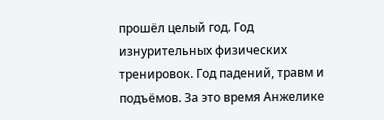прошёл целый год. Год изнурительных физических тренировок. Год падений, травм и подъёмов. За это время Анжелике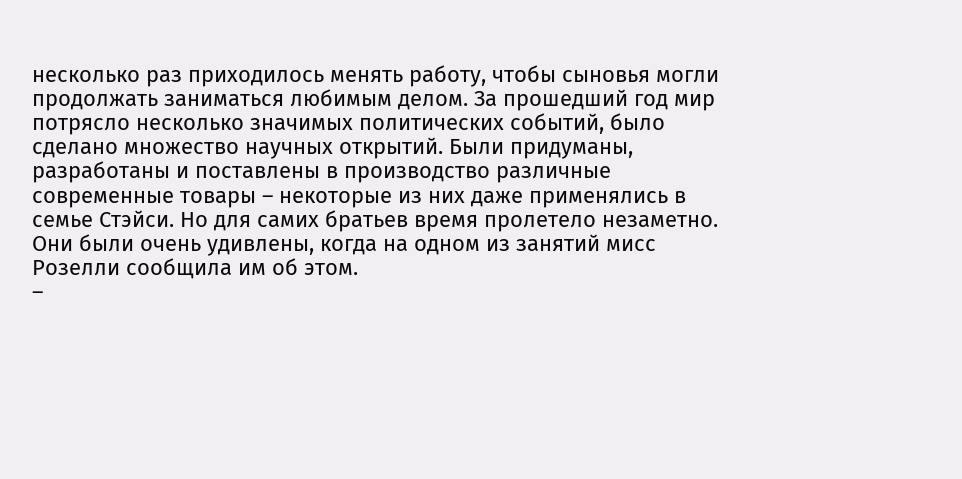несколько раз приходилось менять работу, чтобы сыновья могли продолжать заниматься любимым делом. За прошедший год мир потрясло несколько значимых политических событий, было сделано множество научных открытий. Были придуманы, разработаны и поставлены в производство различные современные товары – некоторые из них даже применялись в семье Стэйси. Но для самих братьев время пролетело незаметно. Они были очень удивлены, когда на одном из занятий мисс Розелли сообщила им об этом.
–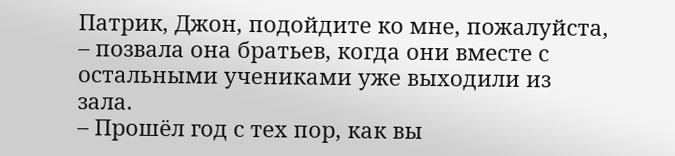Патрик, Джон, подойдите ко мне, пожалуйста, – позвала она братьев, когда они вместе с остальными учениками уже выходили из зала.
– Прошёл год с тех пор, как вы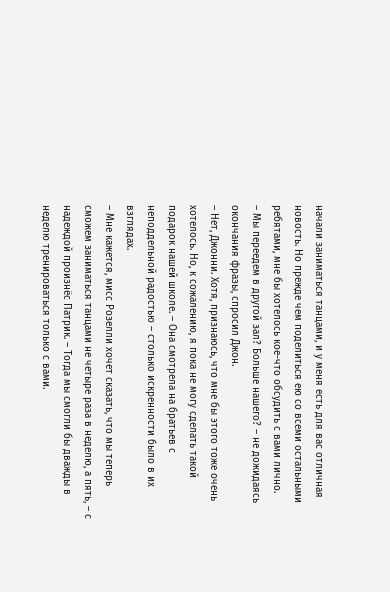начали заниматься танцами, и у меня есть для вас отличная новость. Но прежде чем поделиться ею со всеми остальными ребятами, мне бы хотелось кое-что обсудить с вами лично.
– Мы переедем в другой зал? Больше нашего? – не дожидаясь окончания фразы, спросил Джон.
– Нет, Джонни. Хотя, признаюсь, что мне бы этого тоже очень хотелось. Но, к сожалению, я пока не могу сделать такой подарок нашей школе. – Она смотрела на братьев с неподдельной радостью – столько искренности было в их взглядах.
– Мне кажется, мисс Розелли хочет сказать, что мы теперь сможем заниматься танцами не четыре раза в неделю, а пять, – с надеждой произнёс Патрик. – Тогда мы смогли бы дважды в неделю тренироваться только с вами.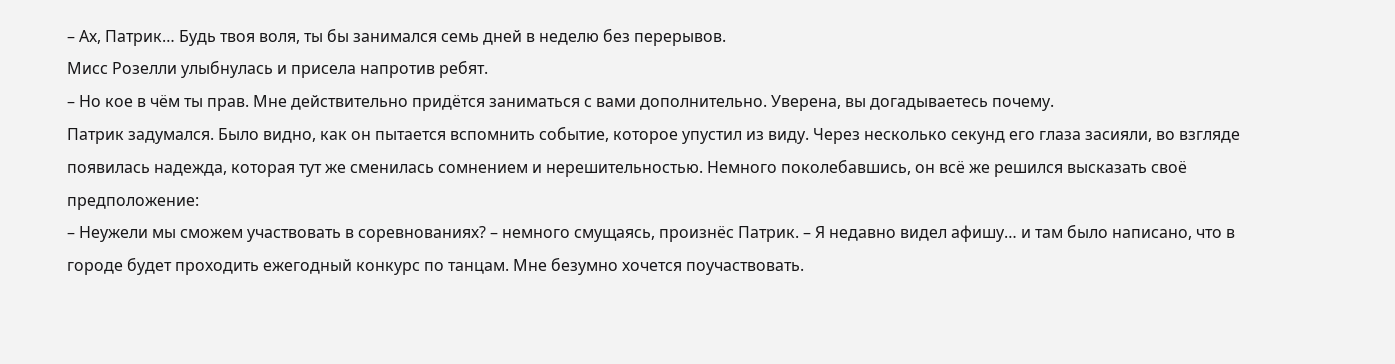– Ах, Патрик… Будь твоя воля, ты бы занимался семь дней в неделю без перерывов.
Мисс Розелли улыбнулась и присела напротив ребят.
– Но кое в чём ты прав. Мне действительно придётся заниматься с вами дополнительно. Уверена, вы догадываетесь почему.
Патрик задумался. Было видно, как он пытается вспомнить событие, которое упустил из виду. Через несколько секунд его глаза засияли, во взгляде появилась надежда, которая тут же сменилась сомнением и нерешительностью. Немного поколебавшись, он всё же решился высказать своё предположение:
– Неужели мы сможем участвовать в соревнованиях? – немного смущаясь, произнёс Патрик. – Я недавно видел афишу… и там было написано, что в городе будет проходить ежегодный конкурс по танцам. Мне безумно хочется поучаствовать.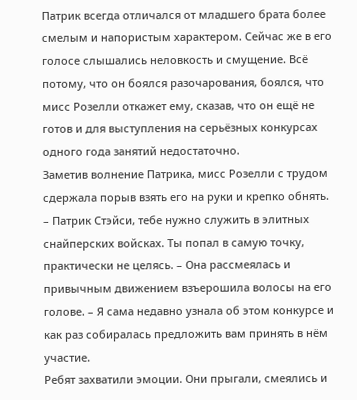Патрик всегда отличался от младшего брата более смелым и напористым характером. Сейчас же в его голосе слышались неловкость и смущение. Всё потому, что он боялся разочарования, боялся, что мисс Розелли откажет ему, сказав, что он ещё не готов и для выступления на серьёзных конкурсах одного года занятий недостаточно.
Заметив волнение Патрика, мисс Розелли с трудом сдержала порыв взять его на руки и крепко обнять.
– Патрик Стэйси, тебе нужно служить в элитных снайперских войсках. Ты попал в самую точку, практически не целясь. – Она рассмеялась и привычным движением взъерошила волосы на его голове. – Я сама недавно узнала об этом конкурсе и как раз собиралась предложить вам принять в нём участие.
Ребят захватили эмоции. Они прыгали, смеялись и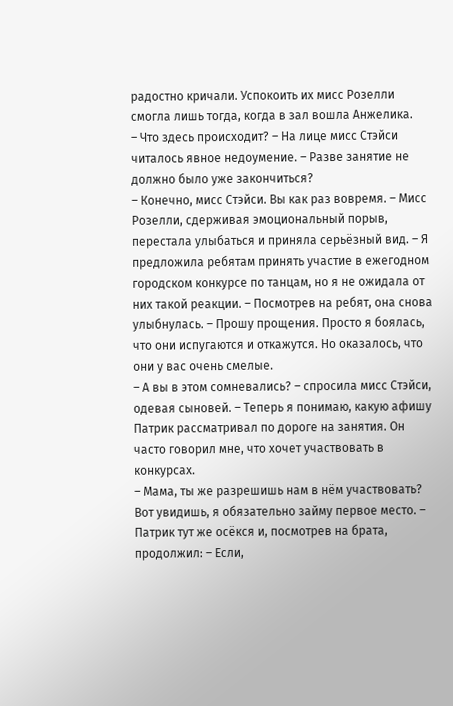радостно кричали. Успокоить их мисс Розелли смогла лишь тогда, когда в зал вошла Анжелика.
– Что здесь происходит? – На лице мисс Стэйси читалось явное недоумение. – Разве занятие не должно было уже закончиться?
– Конечно, мисс Стэйси. Вы как раз вовремя. – Мисс Розелли, сдерживая эмоциональный порыв, перестала улыбаться и приняла серьёзный вид. – Я предложила ребятам принять участие в ежегодном городском конкурсе по танцам, но я не ожидала от них такой реакции. – Посмотрев на ребят, она снова улыбнулась. – Прошу прощения. Просто я боялась, что они испугаются и откажутся. Но оказалось, что они у вас очень смелые.
– А вы в этом сомневались? – спросила мисс Стэйси, одевая сыновей. – Теперь я понимаю, какую афишу Патрик рассматривал по дороге на занятия. Он часто говорил мне, что хочет участвовать в конкурсах.
– Мама, ты же разрешишь нам в нём участвовать? Вот увидишь, я обязательно займу первое место. – Патрик тут же осёкся и, посмотрев на брата, продолжил: – Если,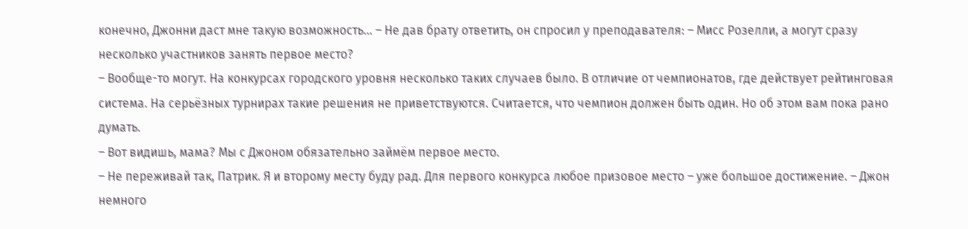конечно, Джонни даст мне такую возможность… – Не дав брату ответить, он спросил у преподавателя: – Мисс Розелли, а могут сразу несколько участников занять первое место?
– Вообще-то могут. На конкурсах городского уровня несколько таких случаев было. В отличие от чемпионатов, где действует рейтинговая система. На серьёзных турнирах такие решения не приветствуются. Считается, что чемпион должен быть один. Но об этом вам пока рано думать.
– Вот видишь, мама? Мы с Джоном обязательно займём первое место.
– Не переживай так, Патрик. Я и второму месту буду рад. Для первого конкурса любое призовое место – уже большое достижение. – Джон немного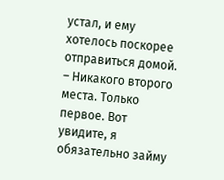устал, и ему хотелось поскорее отправиться домой.
– Никакого второго места. Только первое. Вот увидите, я обязательно займу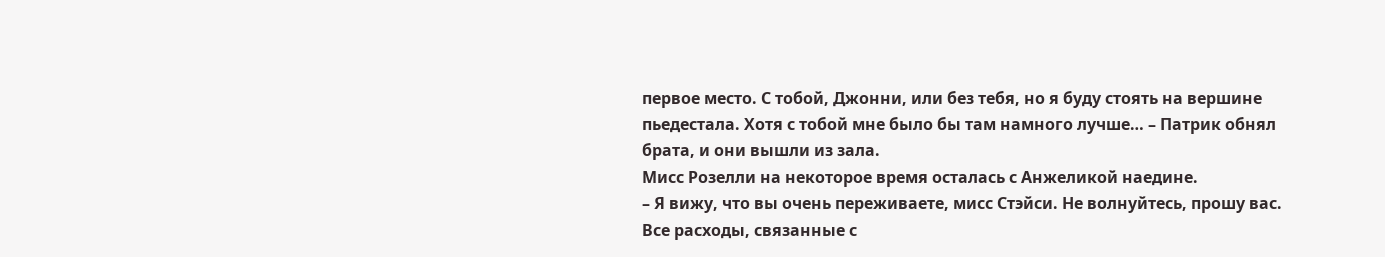первое место. С тобой, Джонни, или без тебя, но я буду стоять на вершине пьедестала. Хотя с тобой мне было бы там намного лучше… – Патрик обнял брата, и они вышли из зала.
Мисс Розелли на некоторое время осталась с Анжеликой наедине.
– Я вижу, что вы очень переживаете, мисс Стэйси. Не волнуйтесь, прошу вас. Все расходы, связанные с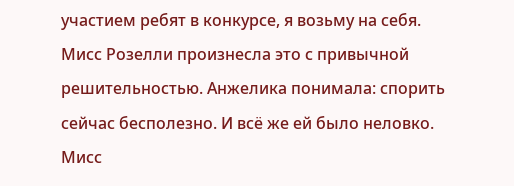участием ребят в конкурсе, я возьму на себя.
Мисс Розелли произнесла это с привычной решительностью. Анжелика понимала: спорить сейчас бесполезно. И всё же ей было неловко. Мисс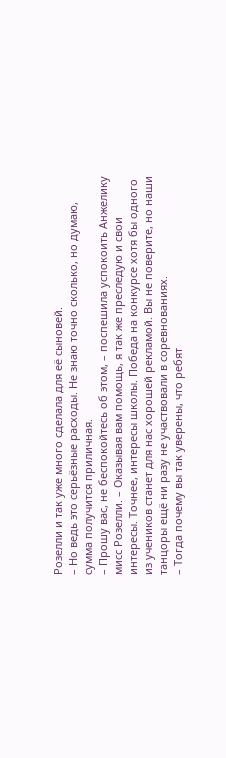Розелли и так уже много сделала для её сыновей.
– Но ведь это серьёзные расходы. Не знаю точно сколько, но думаю, сумма получится приличная.
– Прошу вас, не беспокойтесь об этом, – поспешила успокоить Анжелику мисс Розелли. – Оказывая вам помощь, я так же преследую и свои интересы. Точнее, интересы школы. Победа на конкурсе хотя бы одного из учеников станет для нас хорошей рекламой. Вы не поверите, но наши танцоры ещё ни разу не участвовали в соревнованиях.
– Тогда почему вы так уверены, что ребят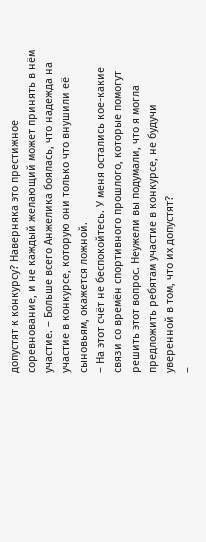допустят к конкурсу? Наверняка это престижное соревнование, и не каждый желающий может принять в нём участие. – Больше всего Анжелика боялась, что надежда на участие в конкурсе, которую они только что внушили её сыновьям, окажется ложной.
– На этот счёт не беспокойтесь. У меня остались кое-какие связи со времён спортивного прошлого, которые помогут решить этот вопрос. Неужели вы подумали, что я могла предложить ребятам участие в конкурсе, не будучи уверенной в том, что их допустят?
–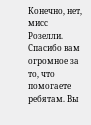Конечно, нет, мисс Розелли. Спасибо вам огромное за то, что помогаете ребятам. Вы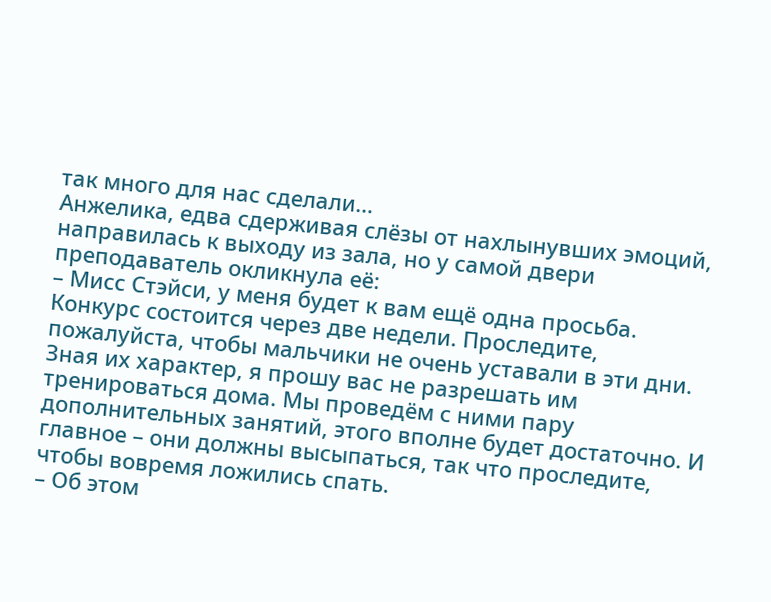так много для нас сделали…
Анжелика, едва сдерживая слёзы от нахлынувших эмоций, направилась к выходу из зала, но у самой двери преподаватель окликнула её:
– Мисс Стэйси, у меня будет к вам ещё одна просьба. Конкурс состоится через две недели. Проследите, пожалуйста, чтобы мальчики не очень уставали в эти дни. Зная их характер, я прошу вас не разрешать им тренироваться дома. Мы проведём с ними пару дополнительных занятий, этого вполне будет достаточно. И главное – они должны высыпаться, так что проследите, чтобы вовремя ложились спать.
– Об этом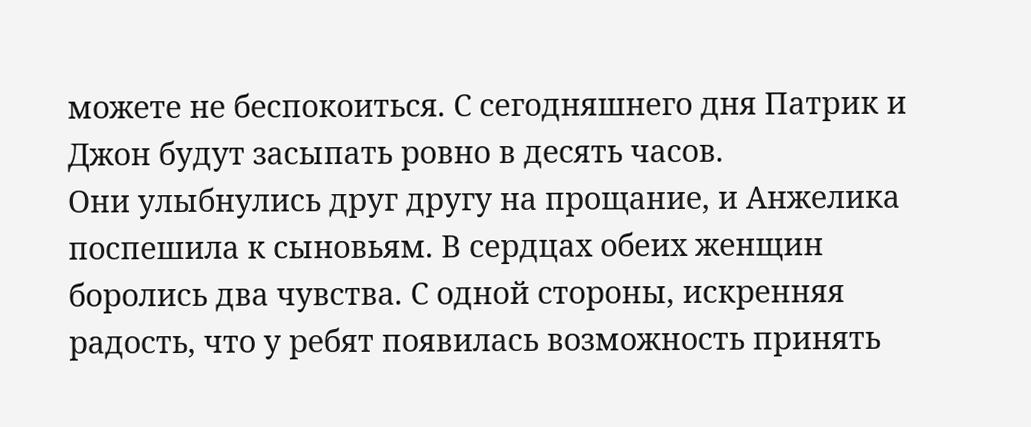можете не беспокоиться. С сегодняшнего дня Патрик и Джон будут засыпать ровно в десять часов.
Они улыбнулись друг другу на прощание, и Анжелика поспешила к сыновьям. В сердцах обеих женщин боролись два чувства. С одной стороны, искренняя радость, что у ребят появилась возможность принять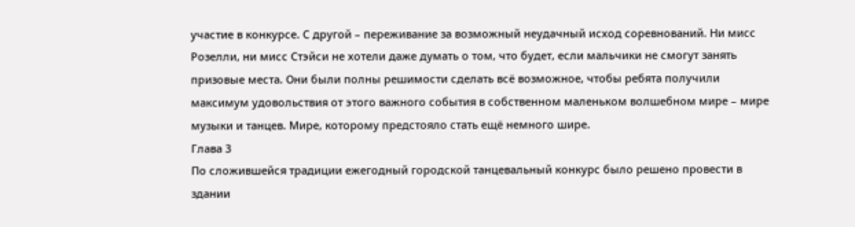участие в конкурсе. С другой – переживание за возможный неудачный исход соревнований. Ни мисс Розелли, ни мисс Стэйси не хотели даже думать о том, что будет, если мальчики не смогут занять призовые места. Они были полны решимости сделать всё возможное, чтобы ребята получили максимум удовольствия от этого важного события в собственном маленьком волшебном мире – мире музыки и танцев. Мире, которому предстояло стать ещё немного шире.
Глава 3
По сложившейся традиции ежегодный городской танцевальный конкурс было решено провести в здании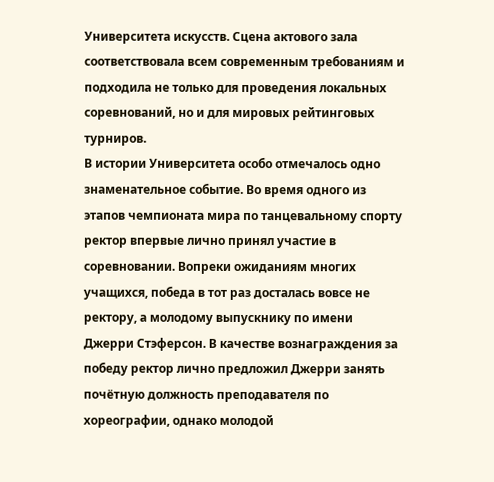Университета искусств. Сцена актового зала соответствовала всем современным требованиям и подходила не только для проведения локальных соревнований, но и для мировых рейтинговых турниров.
В истории Университета особо отмечалось одно знаменательное событие. Во время одного из этапов чемпионата мира по танцевальному спорту ректор впервые лично принял участие в соревновании. Вопреки ожиданиям многих учащихся, победа в тот раз досталась вовсе не ректору, а молодому выпускнику по имени Джерри Стэферсон. В качестве вознаграждения за победу ректор лично предложил Джерри занять почётную должность преподавателя по хореографии, однако молодой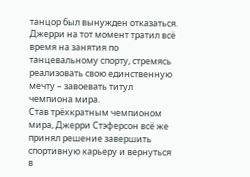танцор был вынужден отказаться. Джерри на тот момент тратил всё время на занятия по танцевальному спорту, стремясь реализовать свою единственную мечту – завоевать титул чемпиона мира.
Став трёхкратным чемпионом мира, Джерри Стэферсон всё же принял решение завершить спортивную карьеру и вернуться в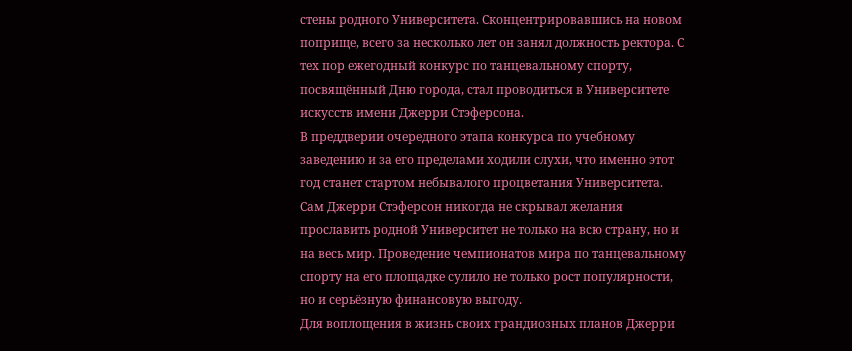стены родного Университета. Сконцентрировавшись на новом поприще, всего за несколько лет он занял должность ректора. С тех пор ежегодный конкурс по танцевальному спорту, посвящённый Дню города, стал проводиться в Университете искусств имени Джерри Стэферсона.
В преддверии очередного этапа конкурса по учебному заведению и за его пределами ходили слухи, что именно этот год станет стартом небывалого процветания Университета. Сам Джерри Стэферсон никогда не скрывал желания прославить родной Университет не только на всю страну, но и на весь мир. Проведение чемпионатов мира по танцевальному спорту на его площадке сулило не только рост популярности, но и серьёзную финансовую выгоду.
Для воплощения в жизнь своих грандиозных планов Джерри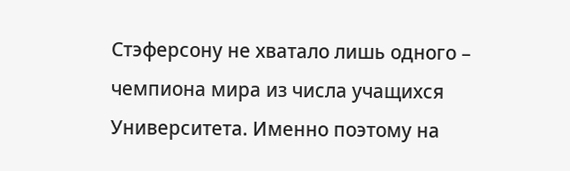Стэферсону не хватало лишь одного – чемпиона мира из числа учащихся Университета. Именно поэтому на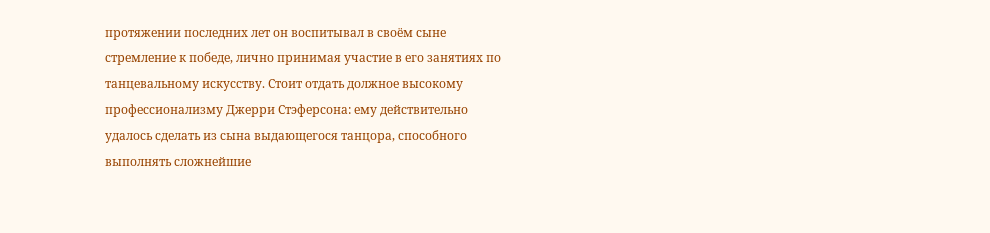протяжении последних лет он воспитывал в своём сыне стремление к победе, лично принимая участие в его занятиях по танцевальному искусству. Стоит отдать должное высокому профессионализму Джерри Стэферсона: ему действительно удалось сделать из сына выдающегося танцора, способного выполнять сложнейшие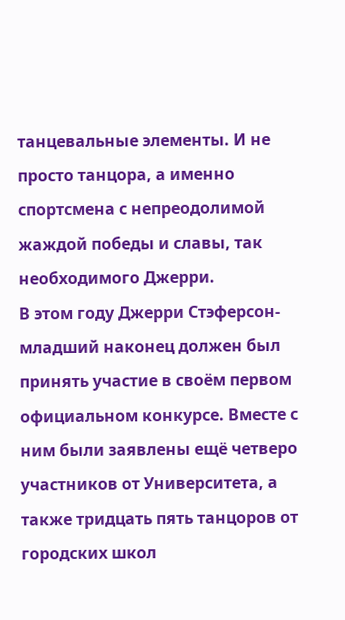танцевальные элементы. И не просто танцора, а именно спортсмена с непреодолимой жаждой победы и славы, так необходимого Джерри.
В этом году Джерри Стэферсон-младший наконец должен был принять участие в своём первом официальном конкурсе. Вместе с ним были заявлены ещё четверо участников от Университета, а также тридцать пять танцоров от городских школ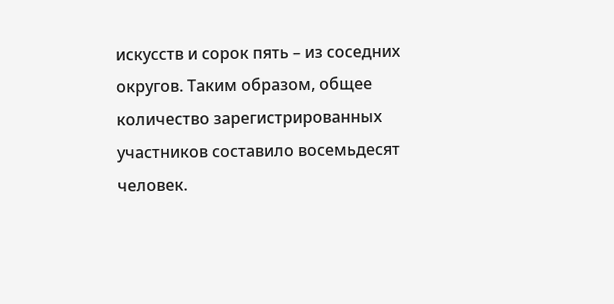искусств и сорок пять – из соседних округов. Таким образом, общее количество зарегистрированных участников составило восемьдесят человек.